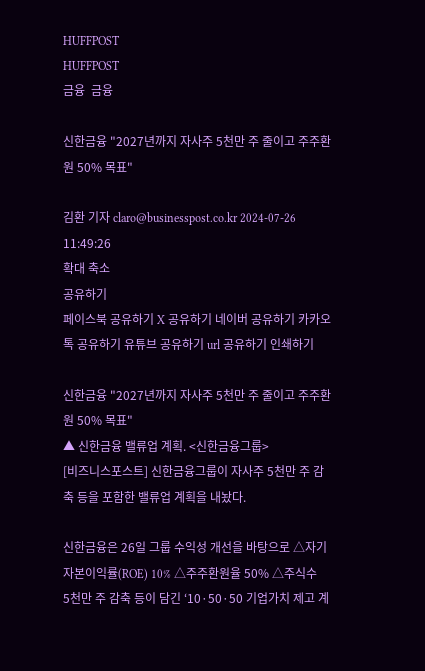HUFFPOST
HUFFPOST
금융  금융

신한금융 "2027년까지 자사주 5천만 주 줄이고 주주환원 50% 목표"

김환 기자 claro@businesspost.co.kr 2024-07-26 11:49:26
확대 축소
공유하기
페이스북 공유하기 X 공유하기 네이버 공유하기 카카오톡 공유하기 유튜브 공유하기 url 공유하기 인쇄하기

신한금융 "2027년까지 자사주 5천만 주 줄이고 주주환원 50% 목표"
▲ 신한금융 밸류업 계획. <신한금융그룹>
[비즈니스포스트] 신한금융그룹이 자사주 5천만 주 감축 등을 포함한 밸류업 계획을 내놨다.

신한금융은 26일 그룹 수익성 개선을 바탕으로 △자기자본이익률(ROE) 10% △주주환원율 50% △주식수 5천만 주 감축 등이 담긴 ‘10·50·50 기업가치 제고 계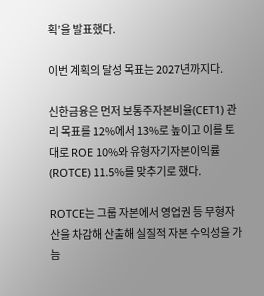획’을 발표했다.

이번 계획의 달성 목표는 2027년까지다.

신한금융은 먼저 보통주자본비율(CET1) 관리 목표를 12%에서 13%로 높이고 이를 토대로 ROE 10%와 유형자기자본이익률(ROTCE) 11.5%를 맞추기로 했다.

ROTCE는 그룹 자본에서 영업권 등 무형자산을 차감해 산출해 실질적 자본 수익성을 가늠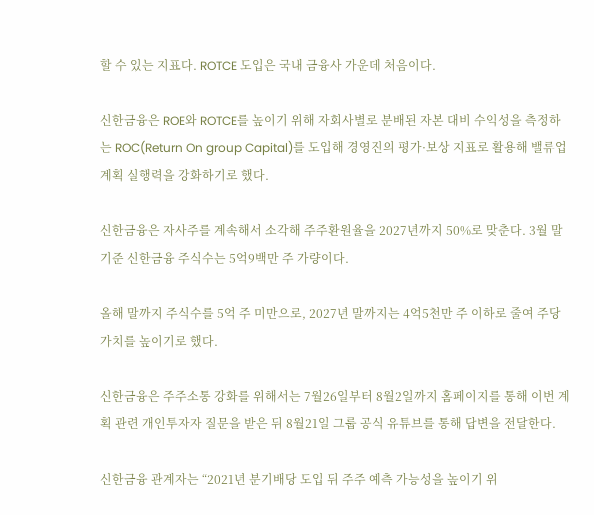할 수 있는 지표다. ROTCE 도입은 국내 금융사 가운데 처음이다.

신한금융은 ROE와 ROTCE를 높이기 위해 자회사별로 분배된 자본 대비 수익성을 측정하는 ROC(Return On group Capital)를 도입해 경영진의 평가·보상 지표로 활용해 밸류업 계획 실행력을 강화하기로 했다.

신한금융은 자사주를 계속해서 소각해 주주환원율을 2027년까지 50%로 맞춘다. 3월 말 기준 신한금융 주식수는 5억9백만 주 가량이다.

올해 말까지 주식수를 5억 주 미만으로, 2027년 말까지는 4억5천만 주 이하로 줄여 주당 가치를 높이기로 했다.

신한금융은 주주소통 강화를 위해서는 7월26일부터 8월2일까지 홈페이지를 통해 이번 계획 관련 개인투자자 질문을 받은 뒤 8월21일 그룹 공식 유튜브를 통해 답변을 전달한다.

신한금융 관계자는 “2021년 분기배당 도입 뒤 주주 예측 가능성을 높이기 위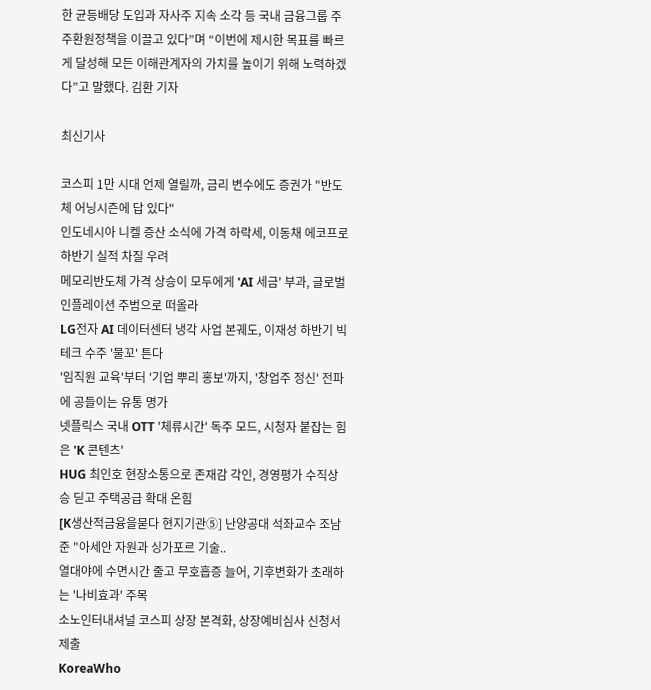한 균등배당 도입과 자사주 지속 소각 등 국내 금융그룹 주주환원정책을 이끌고 있다”며 “이번에 제시한 목표를 빠르게 달성해 모든 이해관계자의 가치를 높이기 위해 노력하겠다”고 말했다. 김환 기자

최신기사

코스피 1만 시대 언제 열릴까, 금리 변수에도 증권가 "반도체 어닝시즌에 답 있다"
인도네시아 니켈 증산 소식에 가격 하락세, 이동채 에코프로 하반기 실적 차질 우려
메모리반도체 가격 상승이 모두에게 'AI 세금' 부과, 글로벌 인플레이션 주범으로 떠올라
LG전자 AI 데이터센터 냉각 사업 본궤도, 이재성 하반기 빅테크 수주 '물꼬' 튼다
'임직원 교육'부터 '기업 뿌리 홍보'까지, '창업주 정신' 전파에 공들이는 유통 명가
넷플릭스 국내 OTT '체류시간' 독주 모드, 시청자 붙잡는 힘은 'K 콘텐츠'
HUG 최인호 현장소통으로 존재감 각인, 경영평가 수직상승 딛고 주택공급 확대 온힘
[K생산적금융을묻다 현지기관⑤] 난양공대 석좌교수 조남준 "아세안 자원과 싱가포르 기술..
열대야에 수면시간 줄고 무호흡증 늘어, 기후변화가 초래하는 '나비효과' 주목
소노인터내셔널 코스피 상장 본격화, 상장예비심사 신청서 제출
KoreaWho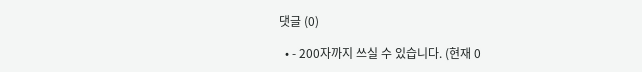댓글 (0)

  • - 200자까지 쓰실 수 있습니다. (현재 0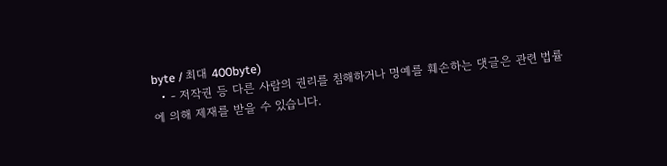byte / 최대 400byte)
  • - 저작권 등 다른 사람의 권리를 침해하거나 명예를 훼손하는 댓글은 관련 법률에 의해 제재를 받을 수 있습니다.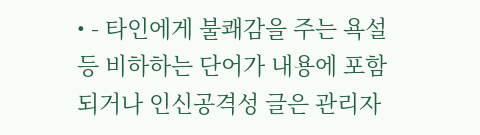• - 타인에게 불쾌감을 주는 욕설 등 비하하는 단어가 내용에 포함되거나 인신공격성 글은 관리자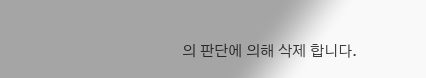의 판단에 의해 삭제 합니다.